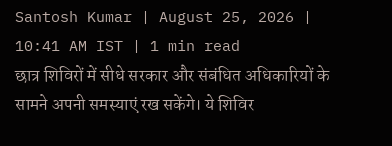Santosh Kumar | August 25, 2026 | 10:41 AM IST | 1 min read
छात्र शिविरों में सीधे सरकार और संबंधित अधिकारियों के सामने अपनी समस्याएं रख सकेंगे। ये शिविर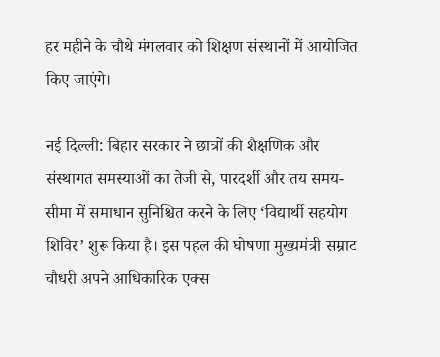हर महीने के चौथे मंगलवार को शिक्षण संस्थानों में आयोजित किए जाएंगे।

नई दिल्ली: बिहार सरकार ने छात्रों की शैक्षणिक और संस्थागत समस्याओं का तेजी से, पारदर्शी और तय समय-सीमा में समाधान सुनिश्चित करने के लिए ‘विद्यार्थी सहयोग शिविर’ शुरू किया है। इस पहल की घोषणा मुख्यमंत्री सम्राट चौधरी अपने आधिकारिक एक्स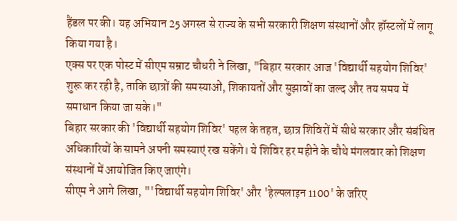हैंडल पर की। यह अभियान 25 अगस्त से राज्य के सभी सरकारी शिक्षण संस्थानों और हॉस्टलों में लागू किया गया है।
एक्स पर एक पोस्ट में सीएम सम्राट चौधरी ने लिखा, "बिहार सरकार आज 'विद्यार्थी सहयोग शिविर' शुरू कर रही है, ताकि छात्रों की समस्याओं, शिकायतों और सुझावों का जल्द और तय समय में समाधान किया जा सके।"
बिहार सरकार की 'विद्यार्थी सहयोग शिविर' पहल के तहत, छात्र शिविरों में सीधे सरकार और संबंधित अधिकारियों के सामने अपनी समस्याएं रख सकेंगे। ये शिविर हर महीने के चौथे मंगलवार को शिक्षण संस्थानों में आयोजित किए जाएंगे।
सीएम ने आगे लिखा, "'विद्यार्थी सहयोग शिविर' और 'हेल्पलाइन 1100' के जरिए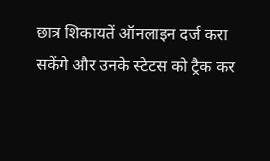छात्र शिकायतें ऑनलाइन दर्ज करा सकेंगे और उनके स्टेटस को ट्रैक कर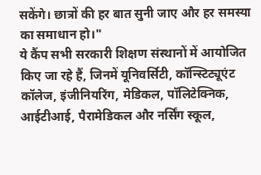सकेंगे। छात्रों की हर बात सुनी जाए और हर समस्या का समाधान हो।"
ये कैंप सभी सरकारी शिक्षण संस्थानों में आयोजित किए जा रहे हैं, जिनमें यूनिवर्सिटी, कॉन्स्टिट्यूएंट कॉलेज, इंजीनियरिंग, मेडिकल, पॉलिटेक्निक, आईटीआई, पैरामेडिकल और नर्सिंग स्कूल,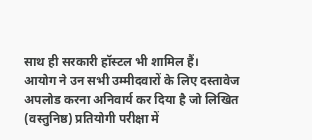साथ ही सरकारी हॉस्टल भी शामिल हैं।
आयोग ने उन सभी उम्मीदवारों के लिए दस्तावेज अपलोड करना अनिवार्य कर दिया है जो लिखित (वस्तुनिष्ठ) प्रतियोगी परीक्षा में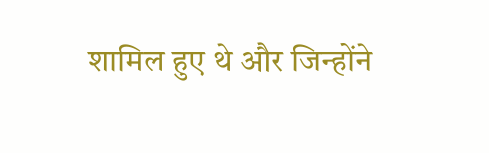शामिल हुए थे और जिन्होंने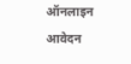ऑनलाइन आवेदन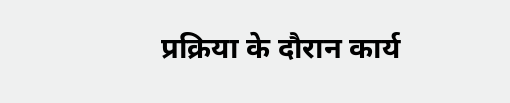प्रक्रिया के दौरान कार्य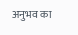अनुभव का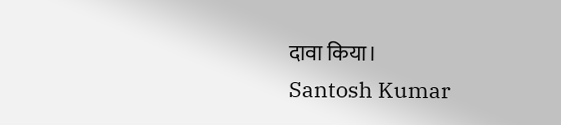दावा किया।
Santosh Kumar